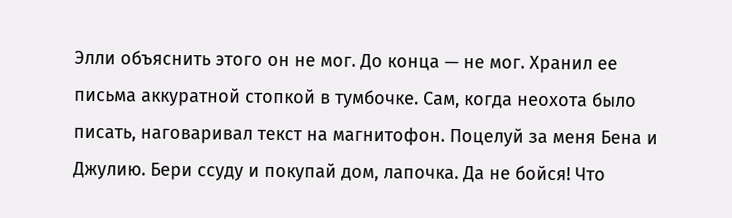Элли объяснить этого он не мог. До конца — не мог. Хранил ее письма аккуратной стопкой в тумбочке. Сам, когда неохота было писать, наговаривал текст на магнитофон. Поцелуй за меня Бена и Джулию. Бери ссуду и покупай дом, лапочка. Да не бойся! Что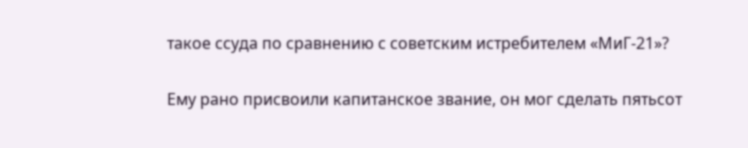такое ссуда по сравнению с советским истребителем «МиГ-21»?

Ему рано присвоили капитанское звание, он мог сделать пятьсот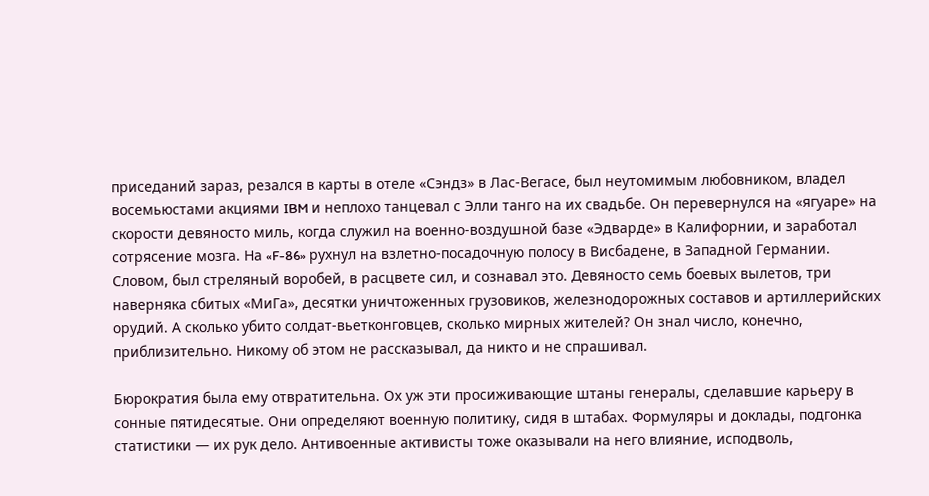приседаний зараз, резался в карты в отеле «Сэндз» в Лас-Вегасе, был неутомимым любовником, владел восемьюстами акциями IBM и неплохо танцевал с Элли танго на их свадьбе. Он перевернулся на «ягуаре» на скорости девяносто миль, когда служил на военно-воздушной базе «Эдварде» в Калифорнии, и заработал сотрясение мозга. На «F-86» рухнул на взлетно-посадочную полосу в Висбадене, в Западной Германии. Словом, был стреляный воробей, в расцвете сил, и сознавал это. Девяносто семь боевых вылетов, три наверняка сбитых «МиГа», десятки уничтоженных грузовиков, железнодорожных составов и артиллерийских орудий. А сколько убито солдат-вьетконговцев, сколько мирных жителей? Он знал число, конечно, приблизительно. Никому об этом не рассказывал, да никто и не спрашивал.

Бюрократия была ему отвратительна. Ох уж эти просиживающие штаны генералы, сделавшие карьеру в сонные пятидесятые. Они определяют военную политику, сидя в штабах. Формуляры и доклады, подгонка статистики — их рук дело. Антивоенные активисты тоже оказывали на него влияние, исподволь,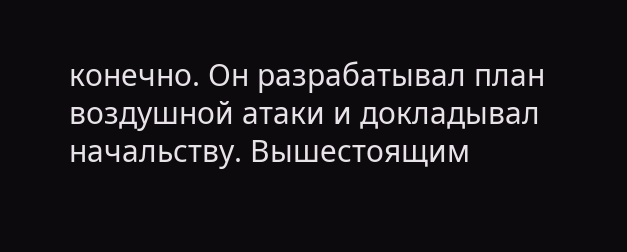конечно. Он разрабатывал план воздушной атаки и докладывал начальству. Вышестоящим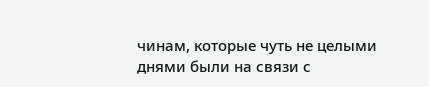чинам, которые чуть не целыми днями были на связи с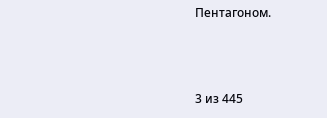Пентагоном.



3 из 445